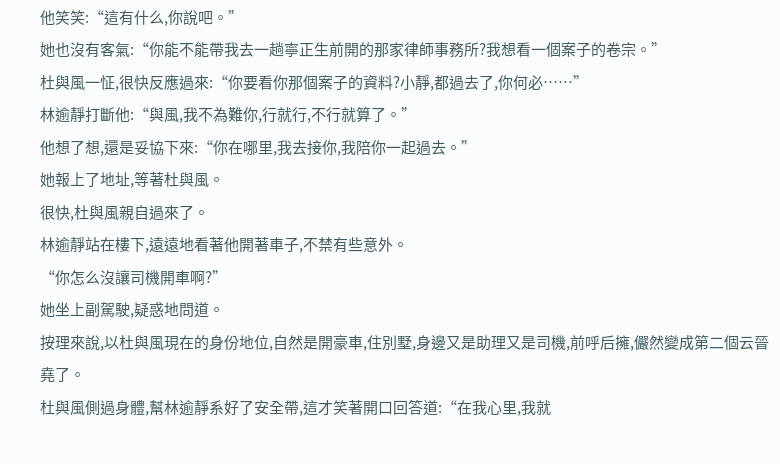他笑笑:“這有什么,你說吧。”
她也沒有客氣:“你能不能帶我去一趟寧正生前開的那家律師事務所?我想看一個案子的卷宗。”
杜與風一怔,很快反應過來:“你要看你那個案子的資料?小靜,都過去了,你何必……”
林逾靜打斷他:“與風,我不為難你,行就行,不行就算了。”
他想了想,還是妥協下來:“你在哪里,我去接你,我陪你一起過去。”
她報上了地址,等著杜與風。
很快,杜與風親自過來了。
林逾靜站在樓下,遠遠地看著他開著車子,不禁有些意外。
“你怎么沒讓司機開車啊?”
她坐上副駕駛,疑惑地問道。
按理來說,以杜與風現在的身份地位,自然是開豪車,住別墅,身邊又是助理又是司機,前呼后擁,儼然變成第二個云晉堯了。
杜與風側過身體,幫林逾靜系好了安全帶,這才笑著開口回答道:“在我心里,我就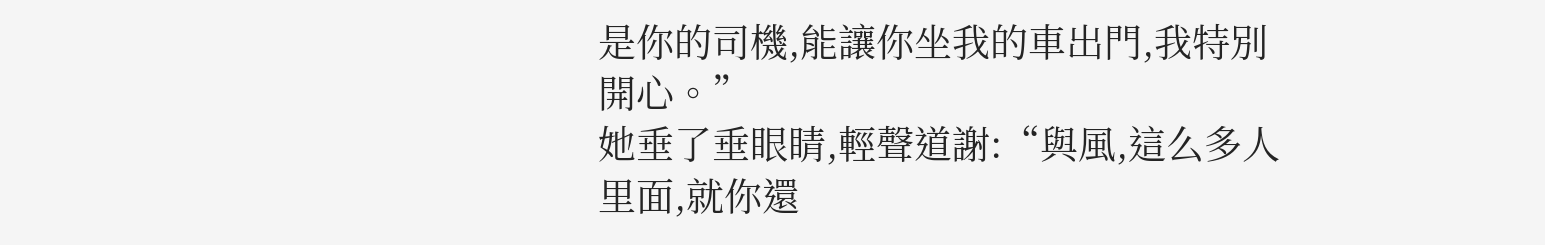是你的司機,能讓你坐我的車出門,我特別開心。”
她垂了垂眼睛,輕聲道謝:“與風,這么多人里面,就你還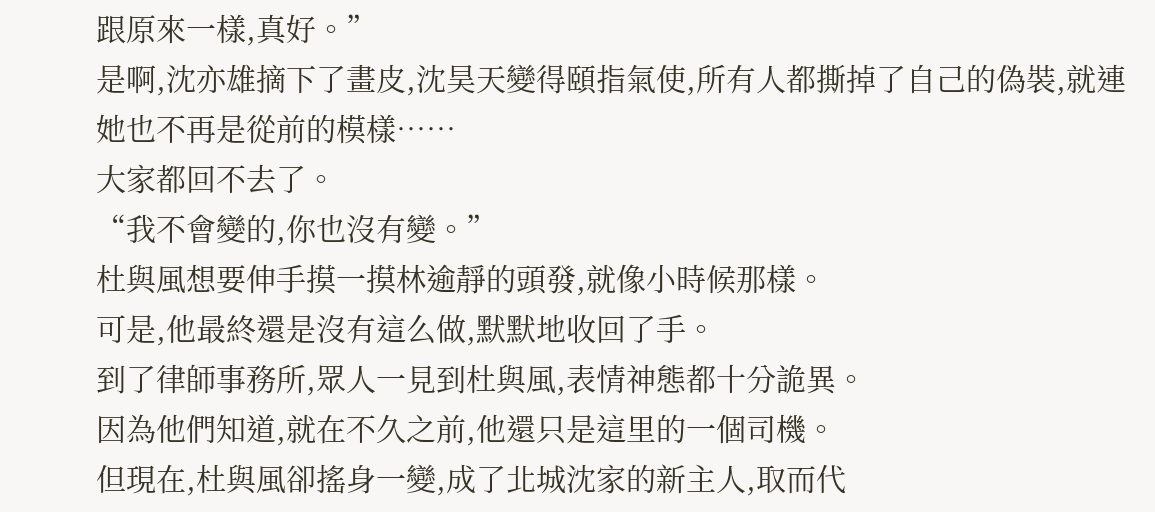跟原來一樣,真好。”
是啊,沈亦雄摘下了畫皮,沈昊天變得頤指氣使,所有人都撕掉了自己的偽裝,就連她也不再是從前的模樣……
大家都回不去了。
“我不會變的,你也沒有變。”
杜與風想要伸手摸一摸林逾靜的頭發,就像小時候那樣。
可是,他最終還是沒有這么做,默默地收回了手。
到了律師事務所,眾人一見到杜與風,表情神態都十分詭異。
因為他們知道,就在不久之前,他還只是這里的一個司機。
但現在,杜與風卻搖身一變,成了北城沈家的新主人,取而代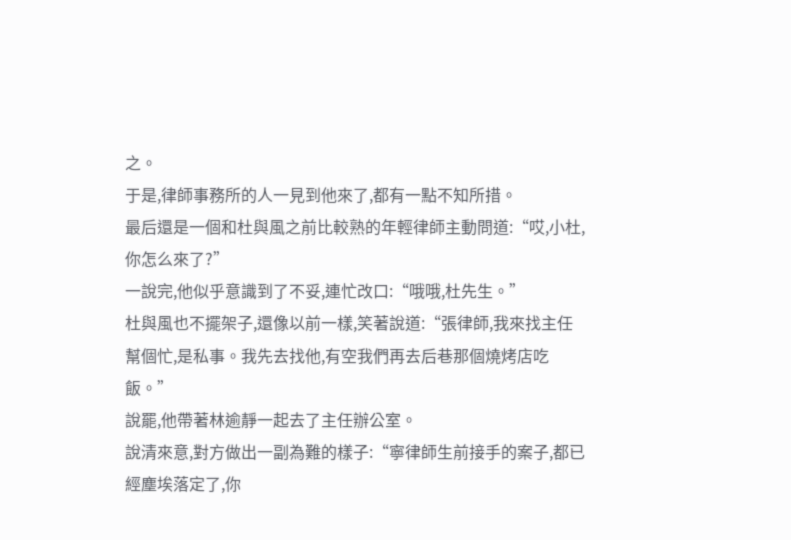之。
于是,律師事務所的人一見到他來了,都有一點不知所措。
最后還是一個和杜與風之前比較熟的年輕律師主動問道:“哎,小杜,你怎么來了?”
一說完,他似乎意識到了不妥,連忙改口:“哦哦,杜先生。”
杜與風也不擺架子,還像以前一樣,笑著說道:“張律師,我來找主任幫個忙,是私事。我先去找他,有空我們再去后巷那個燒烤店吃飯。”
說罷,他帶著林逾靜一起去了主任辦公室。
說清來意,對方做出一副為難的樣子:“寧律師生前接手的案子,都已經塵埃落定了,你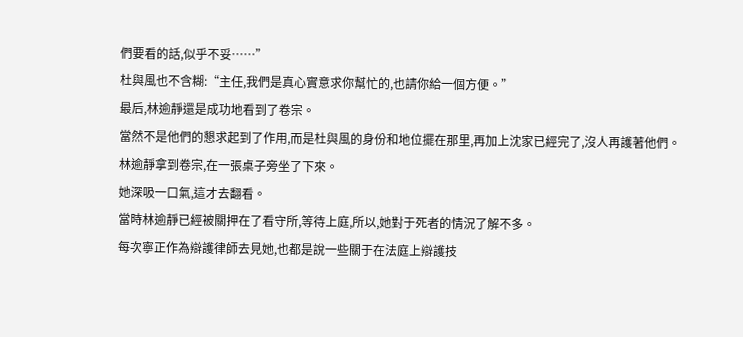們要看的話,似乎不妥……”
杜與風也不含糊:“主任,我們是真心實意求你幫忙的,也請你給一個方便。”
最后,林逾靜還是成功地看到了卷宗。
當然不是他們的懇求起到了作用,而是杜與風的身份和地位擺在那里,再加上沈家已經完了,沒人再護著他們。
林逾靜拿到卷宗,在一張桌子旁坐了下來。
她深吸一口氣,這才去翻看。
當時林逾靜已經被關押在了看守所,等待上庭,所以,她對于死者的情況了解不多。
每次寧正作為辯護律師去見她,也都是說一些關于在法庭上辯護技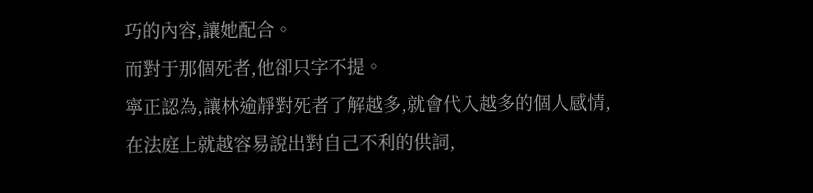巧的內容,讓她配合。
而對于那個死者,他卻只字不提。
寧正認為,讓林逾靜對死者了解越多,就會代入越多的個人感情,在法庭上就越容易說出對自己不利的供詞,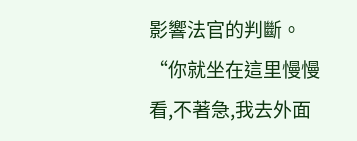影響法官的判斷。
“你就坐在這里慢慢看,不著急,我去外面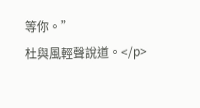等你。”
杜與風輕聲說道。</p>